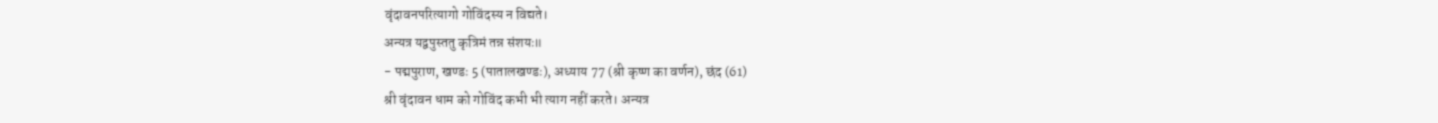वृंदावनपरित्यागो गोविंदस्य न विद्यते।
अन्यत्र यद्वपुस्ततु कृत्रिमं तन्न संशयः॥
- पद्मपुराण, खण्डः 5 (पातालखण्डः), अध्याय 77 (श्री कृष्ण का वर्णन), छंद (61)
श्री वृंदावन धाम को गोविंद कभी भी त्याग नहीं करते। अन्यत्र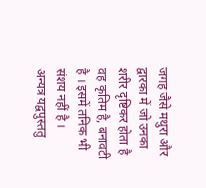जगह जैसे मथुरा और द्वारका में जो उनका शरीर दृष्टिकर होता है वह कृतिम है, बनावटी है । इसमें तनिक भी संशय नहीं है ।
अन्यत्र यद्वपुस्ततु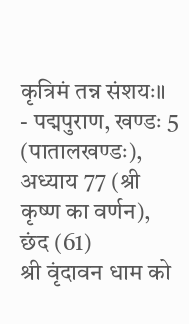कृत्रिमं तन्न संशयः॥
- पद्मपुराण, खण्डः 5 (पातालखण्डः), अध्याय 77 (श्री कृष्ण का वर्णन), छंद (61)
श्री वृंदावन धाम को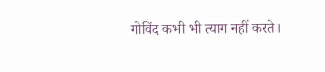गोविंद कभी भी त्याग नहीं करते।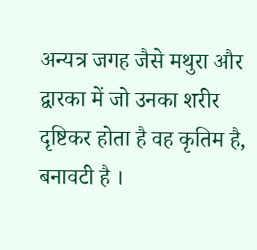अन्यत्र जगह जैसे मथुरा और द्वारका में जो उनका शरीर दृष्टिकर होता है वह कृतिम है, बनावटी है ।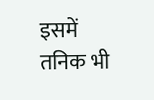इसमें तनिक भी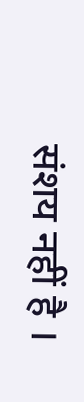संशय नहीं है ।